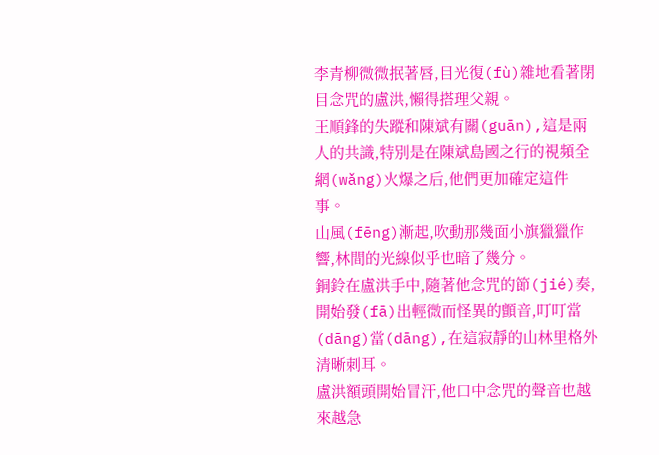李青柳微微抿著唇,目光復(fù)雜地看著閉目念咒的盧洪,懶得搭理父親。
王順鋒的失蹤和陳斌有關(guān),這是兩人的共識,特別是在陳斌島國之行的視頻全網(wǎng)火爆之后,他們更加確定這件事。
山風(fēng)漸起,吹動那幾面小旗獵獵作響,林間的光線似乎也暗了幾分。
銅鈴在盧洪手中,隨著他念咒的節(jié)奏,開始發(fā)出輕微而怪異的顫音,叮叮當(dāng)當(dāng),在這寂靜的山林里格外清晰刺耳。
盧洪額頭開始冒汗,他口中念咒的聲音也越來越急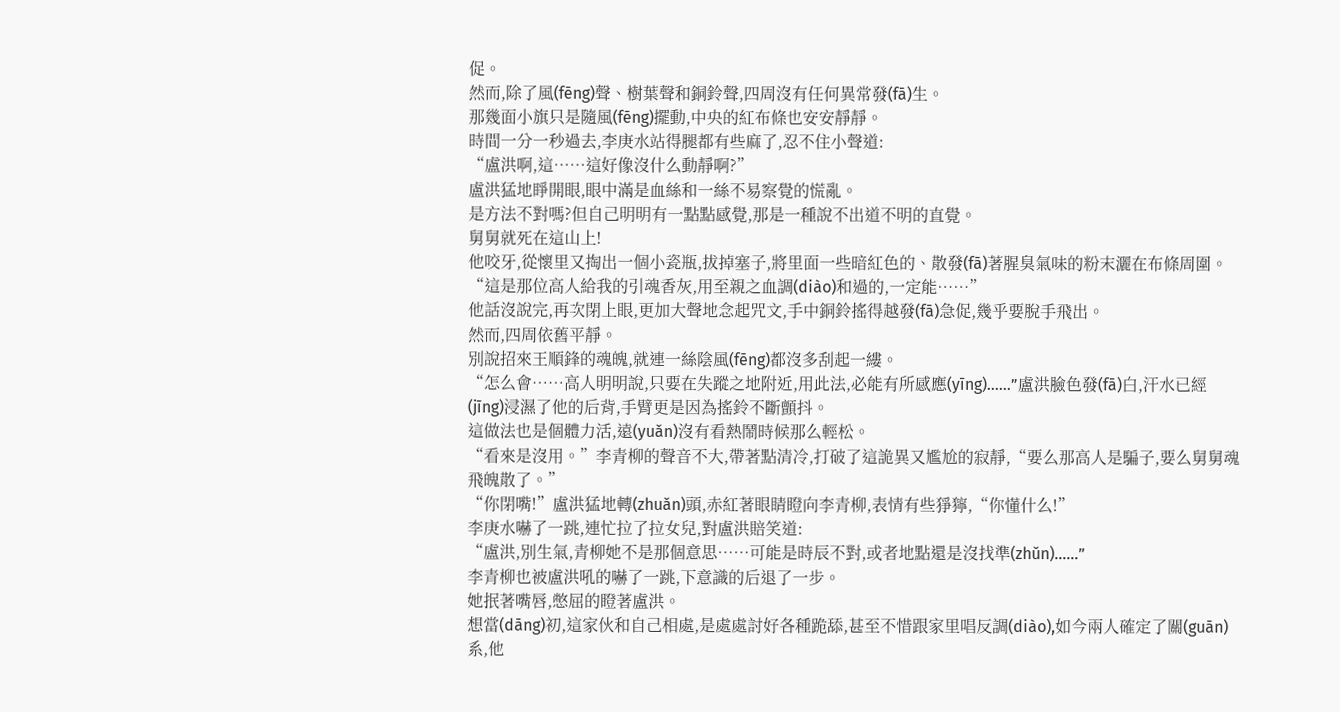促。
然而,除了風(fēng)聲、樹葉聲和銅鈴聲,四周沒有任何異常發(fā)生。
那幾面小旗只是隨風(fēng)擺動,中央的紅布條也安安靜靜。
時間一分一秒過去,李庚水站得腿都有些麻了,忍不住小聲道:
“盧洪啊,這……這好像沒什么動靜啊?”
盧洪猛地睜開眼,眼中滿是血絲和一絲不易察覺的慌亂。
是方法不對嗎?但自己明明有一點點感覺,那是一種說不出道不明的直覺。
舅舅就死在這山上!
他咬牙,從懷里又掏出一個小瓷瓶,拔掉塞子,將里面一些暗紅色的、散發(fā)著腥臭氣味的粉末灑在布條周圍。
“這是那位高人給我的引魂香灰,用至親之血調(diào)和過的,一定能……”
他話沒說完,再次閉上眼,更加大聲地念起咒文,手中銅鈴搖得越發(fā)急促,幾乎要脫手飛出。
然而,四周依舊平靜。
別說招來王順鋒的魂魄,就連一絲陰風(fēng)都沒多刮起一縷。
“怎么會……高人明明說,只要在失蹤之地附近,用此法,必能有所感應(yīng)……”盧洪臉色發(fā)白,汗水已經(jīng)浸濕了他的后背,手臂更是因為搖鈴不斷顫抖。
這做法也是個體力活,遠(yuǎn)沒有看熱鬧時候那么輕松。
“看來是沒用。”李青柳的聲音不大,帶著點清冷,打破了這詭異又尷尬的寂靜,“要么那高人是騙子,要么舅舅魂飛魄散了。”
“你閉嘴!”盧洪猛地轉(zhuǎn)頭,赤紅著眼睛瞪向李青柳,表情有些猙獰,“你懂什么!”
李庚水嚇了一跳,連忙拉了拉女兒,對盧洪賠笑道:
“盧洪,別生氣,青柳她不是那個意思……可能是時辰不對,或者地點還是沒找準(zhǔn)……”
李青柳也被盧洪吼的嚇了一跳,下意識的后退了一步。
她抿著嘴唇,憋屈的瞪著盧洪。
想當(dāng)初,這家伙和自己相處,是處處討好各種跪舔,甚至不惜跟家里唱反調(diào),如今兩人確定了關(guān)系,他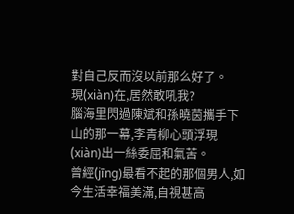對自己反而沒以前那么好了。
現(xiàn)在,居然敢吼我?
腦海里閃過陳斌和孫曉茵攜手下山的那一幕,李青柳心頭浮現(xiàn)出一絲委屈和氣苦。
曾經(jīng)最看不起的那個男人,如今生活幸福美滿,自視甚高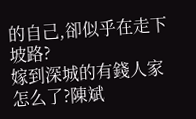的自己,卻似乎在走下坡路?
嫁到深城的有錢人家怎么了?陳斌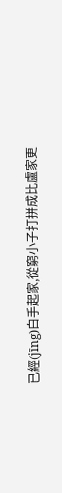已經(jīng)白手起家,從窮小子打拼成比盧家更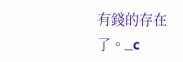有錢的存在了。_c